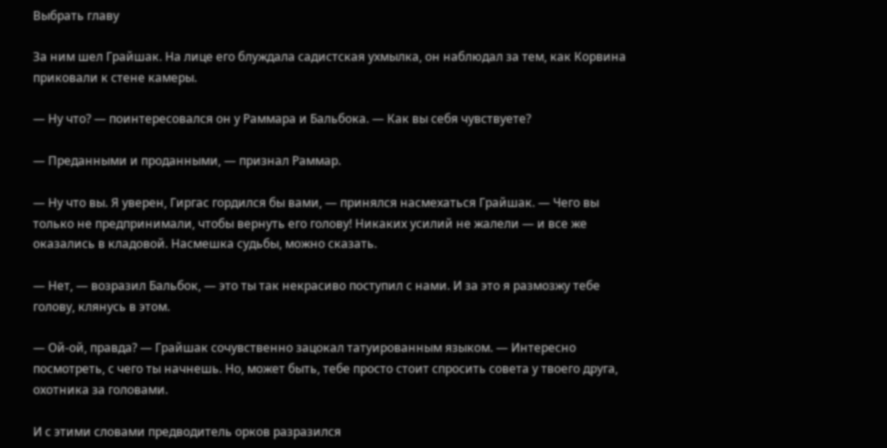Выбрать главу

За ним шел Грайшак. На лице его блуждала садистская ухмылка, он наблюдал за тем, как Корвина приковали к стене камеры.

— Ну что? — поинтересовался он у Раммара и Бальбока. — Как вы себя чувствуете?

— Преданными и проданными, — признал Раммар.

— Ну что вы. Я уверен, Гиргас гордился бы вами, — принялся насмехаться Грайшак. — Чего вы только не предпринимали, чтобы вернуть его голову! Никаких усилий не жалели — и все же оказались в кладовой. Насмешка судьбы, можно сказать.

— Нет, — возразил Бальбок, — это ты так некрасиво поступил с нами. И за это я размозжу тебе голову, клянусь в этом.

— Ой-ой, правда? — Грайшак сочувственно зацокал татуированным языком. — Интересно посмотреть, с чего ты начнешь. Но, может быть, тебе просто стоит спросить совета у твоего друга, охотника за головами.

И с этими словами предводитель орков разразился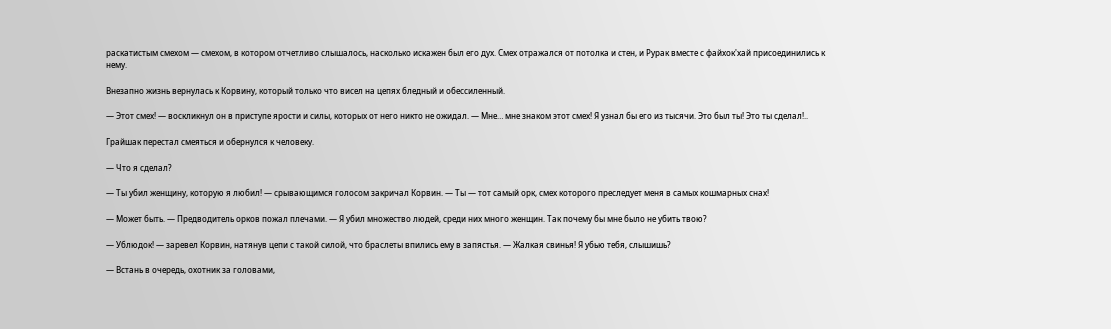раскатистым смехом — смехом, в котором отчетливо слышалось, насколько искажен был его дух. Смех отражался от потолка и стен, и Рурак вместе с файхок'хай присоединились к нему.

Внезапно жизнь вернулась к Корвину, который только что висел на цепях бледный и обессиленный.

— Этот смех! — воскликнул он в приступе ярости и силы, которых от него никто не ожидал. — Мне… мне знаком этот смех! Я узнал бы его из тысячи. Это был ты! Это ты сделал!..

Грайшак перестал смеяться и обернулся к человеку.

— Что я сделал?

— Ты убил женщину, которую я любил! — срывающимся голосом закричал Корвин. — Ты — тот самый орк, смех которого преследует меня в самых кошмарных снах!

— Может быть. — Предводитель орков пожал плечами. — Я убил множество людей, среди них много женщин. Так почему бы мне было не убить твою?

— Ублюдок! — заревел Корвин, натянув цепи с такой силой, что браслеты впились ему в запястья. — Жалкая свинья! Я убью тебя, слышишь?

— Встань в очередь, охотник за головами,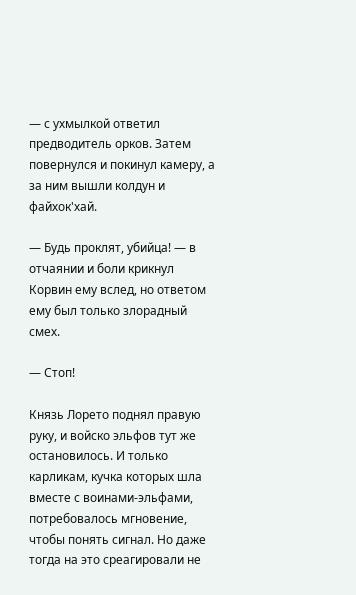— с ухмылкой ответил предводитель орков. Затем повернулся и покинул камеру, а за ним вышли колдун и файхок'хай.

— Будь проклят, убийца! — в отчаянии и боли крикнул Корвин ему вслед, но ответом ему был только злорадный смех.

— Стоп!

Князь Лорето поднял правую руку, и войско эльфов тут же остановилось. И только карликам, кучка которых шла вместе с воинами-эльфами, потребовалось мгновение, чтобы понять сигнал. Но даже тогда на это среагировали не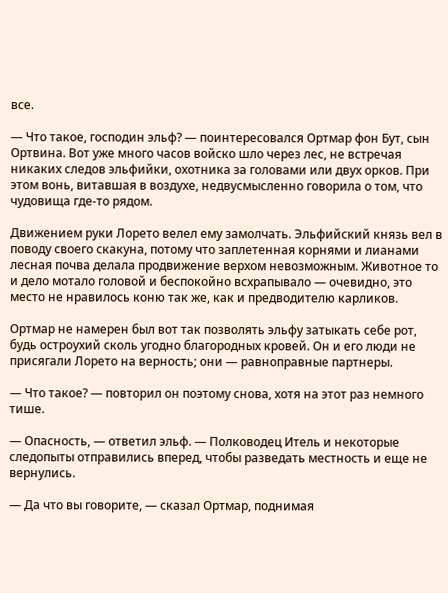все.

— Что такое, господин эльф? — поинтересовался Ортмар фон Бут, сын Ортвина. Вот уже много часов войско шло через лес, не встречая никаких следов эльфийки, охотника за головами или двух орков. При этом вонь, витавшая в воздухе, недвусмысленно говорила о том, что чудовища где-то рядом.

Движением руки Лорето велел ему замолчать. Эльфийский князь вел в поводу своего скакуна, потому что заплетенная корнями и лианами лесная почва делала продвижение верхом невозможным. Животное то и дело мотало головой и беспокойно всхрапывало — очевидно, это место не нравилось коню так же, как и предводителю карликов.

Ортмар не намерен был вот так позволять эльфу затыкать себе рот, будь остроухий сколь угодно благородных кровей. Он и его люди не присягали Лорето на верность; они — равноправные партнеры.

— Что такое? — повторил он поэтому снова, хотя на этот раз немного тише.

— Опасность, — ответил эльф. — Полководец Итель и некоторые следопыты отправились вперед, чтобы разведать местность и еще не вернулись.

— Да что вы говорите, — сказал Ортмар, поднимая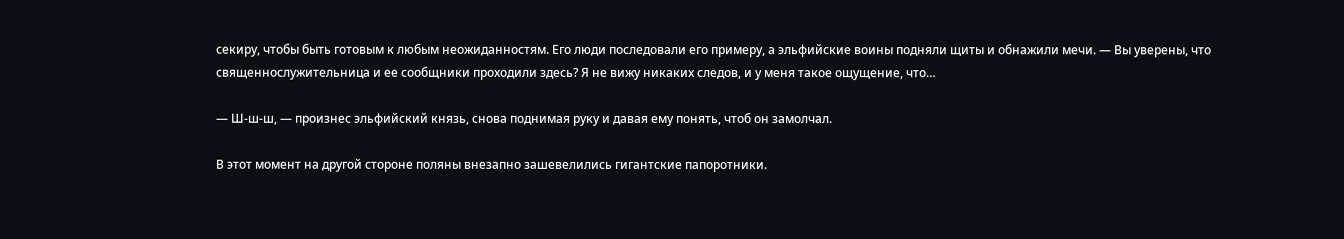секиру, чтобы быть готовым к любым неожиданностям. Его люди последовали его примеру, а эльфийские воины подняли щиты и обнажили мечи. — Вы уверены, что священнослужительница и ее сообщники проходили здесь? Я не вижу никаких следов, и у меня такое ощущение, что…

— Ш-ш-ш, — произнес эльфийский князь, снова поднимая руку и давая ему понять, чтоб он замолчал.

В этот момент на другой стороне поляны внезапно зашевелились гигантские папоротники.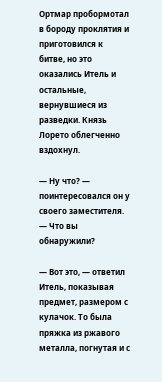Ортмар пробормотал в бороду проклятия и приготовился к битве, но это оказались Итель и остальные, вернувшиеся из разведки. Князь Лорето облегченно вздохнул.

— Ну что? — поинтересовался он у своего заместителя. — Что вы обнаружили?

— Вот это, — ответил Итель, показывая предмет, размером с кулачок. То была пряжка из ржавого металла, погнутая и с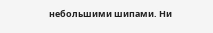небольшими шипами. Ни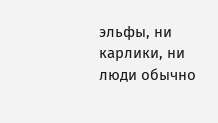эльфы, ни карлики, ни люди обычно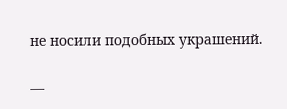не носили подобных украшений.

—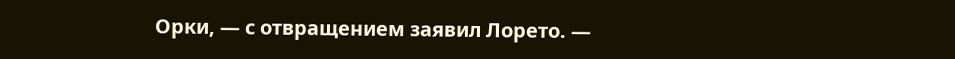Орки, — с отвращением заявил Лорето. —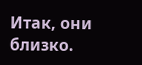Итак, они близко.